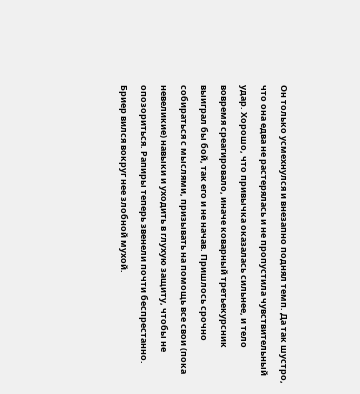Он только усмехнулся и внезапно поднял темп. Да так шустро, что она едва не растерялась и не пропустила чувствительный удар. Хорошо, что привычка оказалась сильнее, и тело вовремя среагировало, иначе коварный третьекурсник выиграл бы бой, так его и не начав. Пришлось срочно собираться с мыслями, призывать на помощь все свои (пока невеликие) навыки и уходить в глухую защиту, чтобы не опозориться. Рапиры теперь звенели почти беспрестанно. Бриер вился вокруг нее злобной мухой.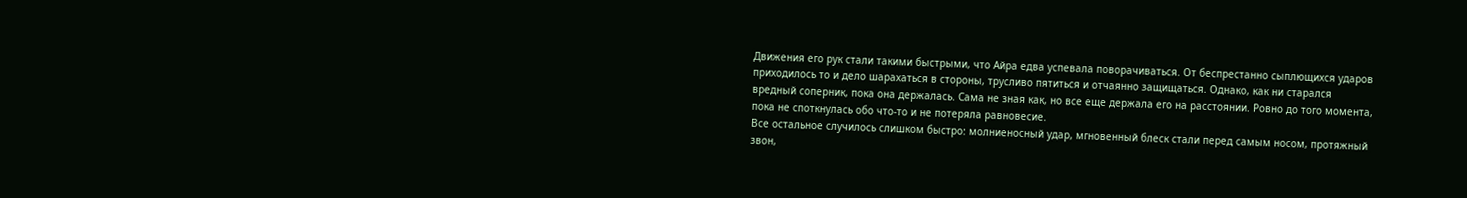Движения его рук стали такими быстрыми, что Айра едва успевала поворачиваться. От беспрестанно сыплющихся ударов приходилось то и дело шарахаться в стороны, трусливо пятиться и отчаянно защищаться. Однако, как ни старался вредный соперник, пока она держалась. Сама не зная как, но все еще держала его на расстоянии. Ровно до того момента, пока не споткнулась обо что-то и не потеряла равновесие.
Все остальное случилось слишком быстро: молниеносный удар, мгновенный блеск стали перед самым носом, протяжный звон,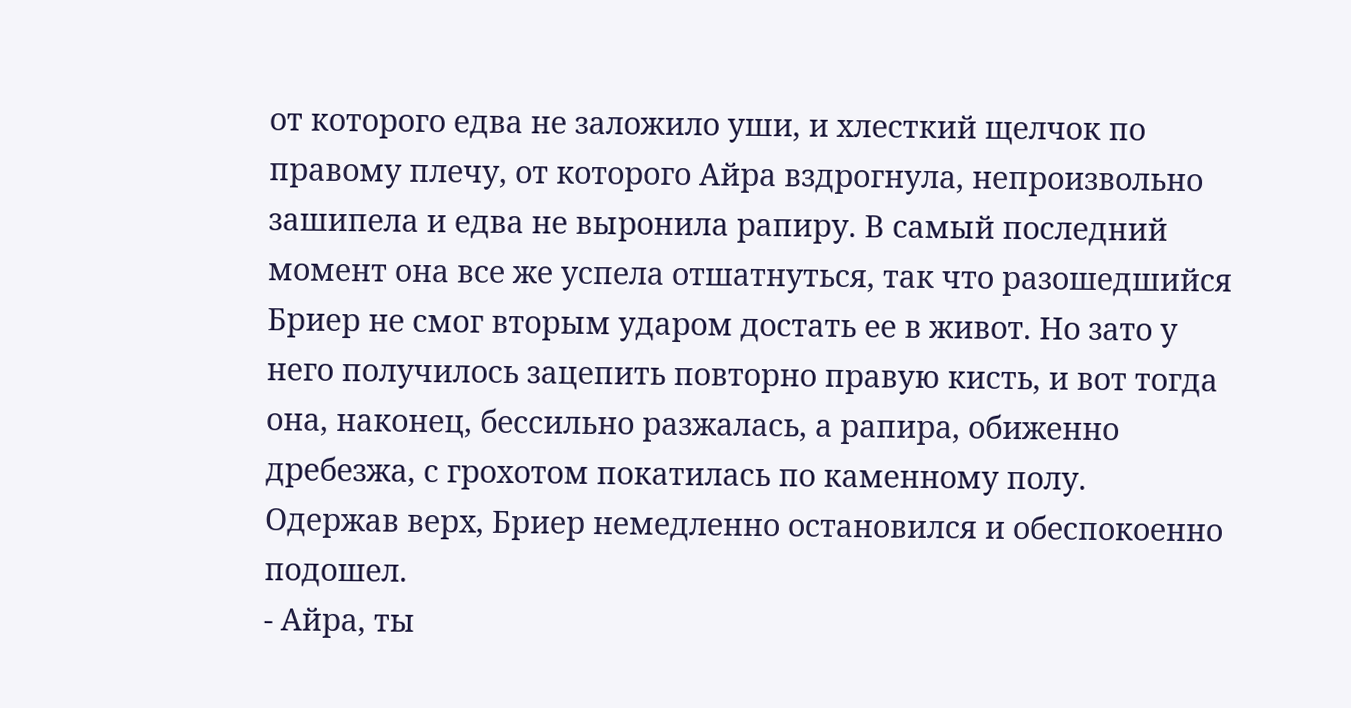от которого едва не заложило уши, и хлесткий щелчок по правому плечу, от которого Айра вздрогнула, непроизвольно зашипела и едва не выронила рапиру. В самый последний момент она все же успела отшатнуться, так что разошедшийся Бриер не смог вторым ударом достать ее в живот. Но зато у него получилось зацепить повторно правую кисть, и вот тогда она, наконец, бессильно разжалась, а рапира, обиженно дребезжа, с грохотом покатилась по каменному полу.
Одержав верх, Бриер немедленно остановился и обеспокоенно подошел.
- Айра, ты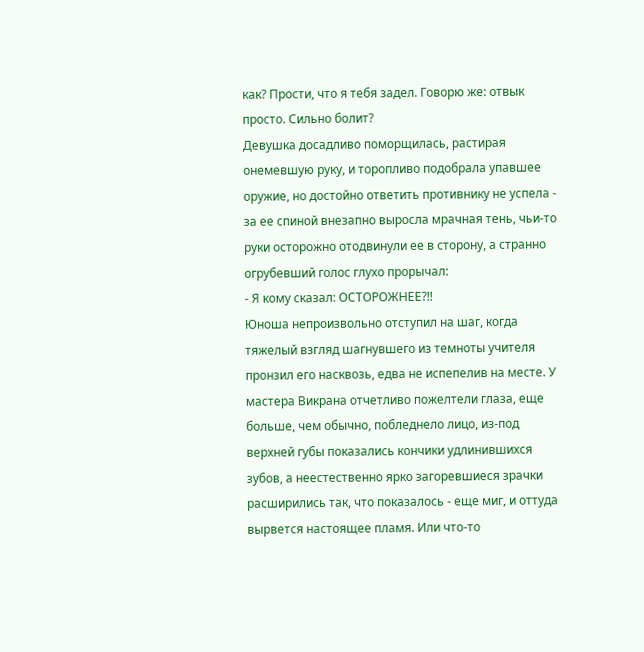как? Прости, что я тебя задел. Говорю же: отвык просто. Сильно болит?
Девушка досадливо поморщилась, растирая онемевшую руку, и торопливо подобрала упавшее оружие, но достойно ответить противнику не успела - за ее спиной внезапно выросла мрачная тень, чьи-то руки осторожно отодвинули ее в сторону, а странно огрубевший голос глухо прорычал:
- Я кому сказал: ОСТОРОЖНЕЕ?!!
Юноша непроизвольно отступил на шаг, когда тяжелый взгляд шагнувшего из темноты учителя пронзил его насквозь, едва не испепелив на месте. У мастера Викрана отчетливо пожелтели глаза, еще больше, чем обычно, побледнело лицо, из-под верхней губы показались кончики удлинившихся зубов, а неестественно ярко загоревшиеся зрачки расширились так, что показалось - еще миг, и оттуда вырвется настоящее пламя. Или что-то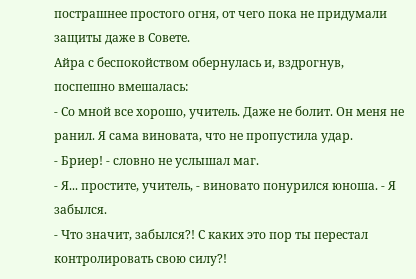пострашнее простого огня, от чего пока не придумали защиты даже в Совете.
Айра с беспокойством обернулась и, вздрогнув, поспешно вмешалась:
- Со мной все хорошо, учитель. Даже не болит. Он меня не ранил. Я сама виновата, что не пропустила удар.
- Бриер! - словно не услышал маг.
- Я... простите, учитель, - виновато понурился юноша. - Я забылся.
- Что значит, забылся?! С каких это пор ты перестал контролировать свою силу?!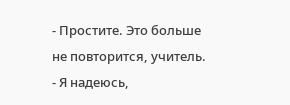- Простите. Это больше не повторится, учитель.
- Я надеюсь,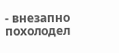- внезапно похолодел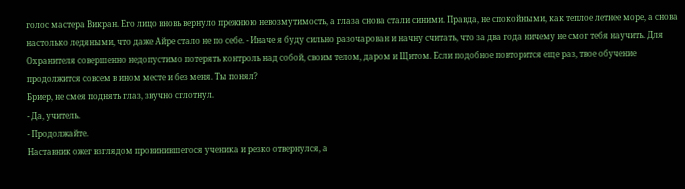голос мастера Викран. Его лицо вновь вернуло прежнюю невозмутимость, а глаза снова стали синими. Правда, не спокойными, как теплое летнее море, а снова настолько ледяными, что даже Айре стало не по себе. - Иначе я буду сильно разочарован и начну считать, что за два года ничему не смог тебя научить. Для Охранителя совершенно недопустимо потерять контроль над собой, своим телом, даром и Щитом. Если подобное повторится еще раз, твое обучение продолжится совсем в ином месте и без меня. Ты понял?
Бриер, не смея поднять глаз, звучно сглотнул.
- Да, учитель.
- Продолжайте.
Наставник ожег взглядом провинившегося ученика и резко отвернулся, а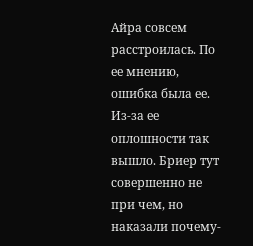Айра совсем расстроилась. По ее мнению, ошибка была ее. Из-за ее оплошности так вышло. Бриер тут совершенно не при чем, но наказали почему-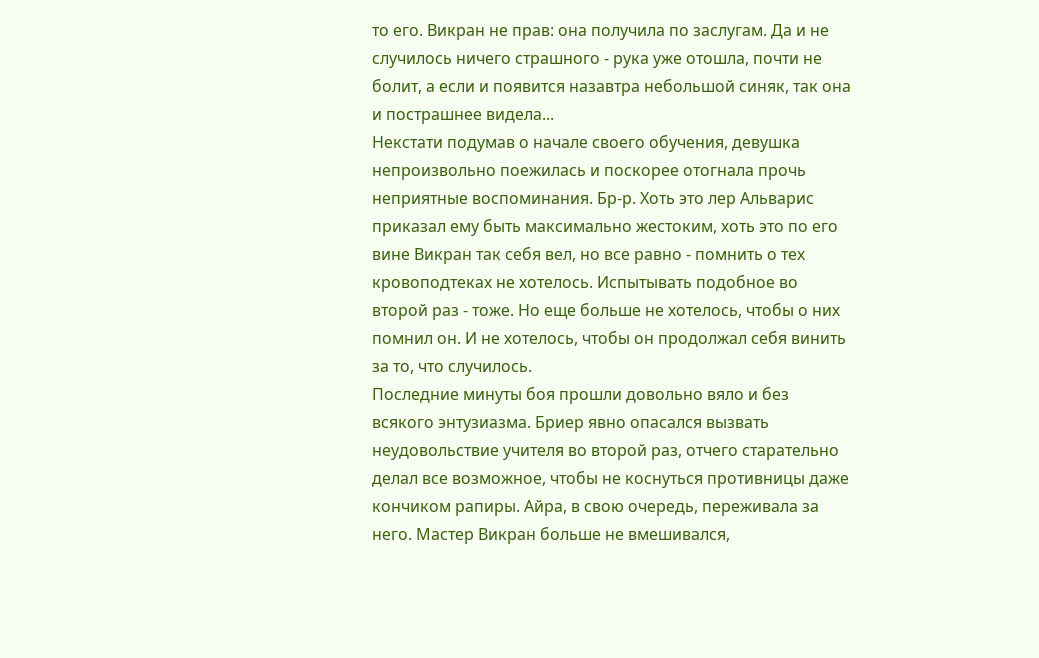то его. Викран не прав: она получила по заслугам. Да и не случилось ничего страшного - рука уже отошла, почти не болит, а если и появится назавтра небольшой синяк, так она и пострашнее видела...
Некстати подумав о начале своего обучения, девушка непроизвольно поежилась и поскорее отогнала прочь неприятные воспоминания. Бр-р. Хоть это лер Альварис приказал ему быть максимально жестоким, хоть это по его вине Викран так себя вел, но все равно - помнить о тех кровоподтеках не хотелось. Испытывать подобное во второй раз - тоже. Но еще больше не хотелось, чтобы о них помнил он. И не хотелось, чтобы он продолжал себя винить за то, что случилось.
Последние минуты боя прошли довольно вяло и без всякого энтузиазма. Бриер явно опасался вызвать неудовольствие учителя во второй раз, отчего старательно делал все возможное, чтобы не коснуться противницы даже кончиком рапиры. Айра, в свою очередь, переживала за него. Мастер Викран больше не вмешивался,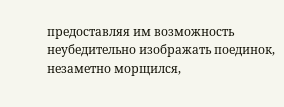предоставляя им возможность неубедительно изображать поединок, незаметно морщился,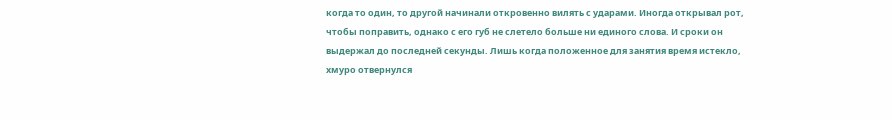когда то один, то другой начинали откровенно вилять с ударами. Иногда открывал рот, чтобы поправить, однако с его губ не слетело больше ни единого слова. И сроки он выдержал до последней секунды. Лишь когда положенное для занятия время истекло, хмуро отвернулся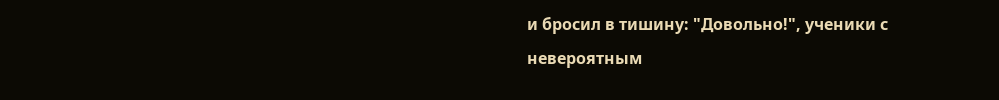и бросил в тишину: "Довольно!", ученики с невероятным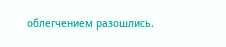облегчением разошлись.